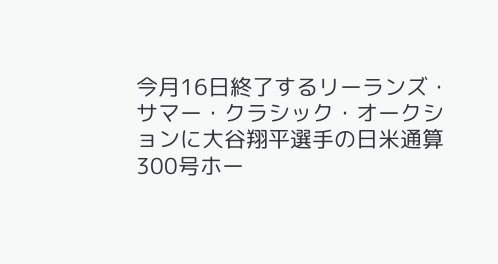今月16日終了するリーランズ・サマー・クラシック・オークションに大谷翔平選手の日米通算300号ホー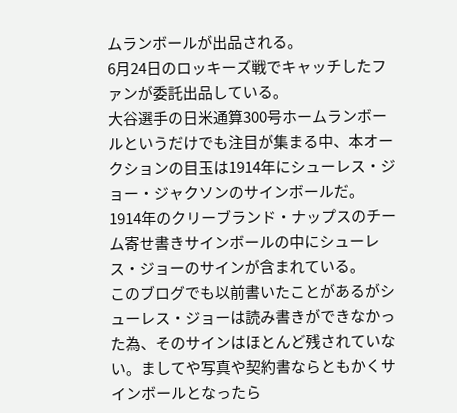ムランボールが出品される。
6月24日のロッキーズ戦でキャッチしたファンが委託出品している。
大谷選手の日米通算300号ホームランボールというだけでも注目が集まる中、本オークションの目玉は1914年にシューレス・ジョー・ジャクソンのサインボールだ。
1914年のクリーブランド・ナップスのチーム寄せ書きサインボールの中にシューレス・ジョーのサインが含まれている。
このブログでも以前書いたことがあるがシューレス・ジョーは読み書きができなかった為、そのサインはほとんど残されていない。ましてや写真や契約書ならともかくサインボールとなったら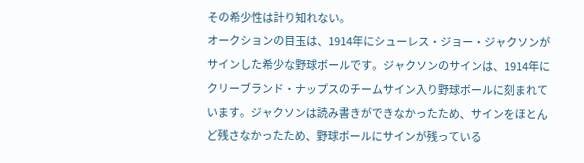その希少性は計り知れない。
オークションの目玉は、1914年にシューレス・ジョー・ジャクソンがサインした希少な野球ボールです。ジャクソンのサインは、1914年にクリーブランド・ナップスのチームサイン入り野球ボールに刻まれています。ジャクソンは読み書きができなかったため、サインをほとんど残さなかったため、野球ボールにサインが残っている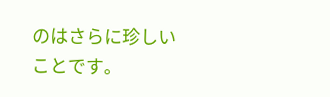のはさらに珍しいことです。